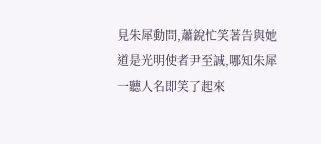見朱犀動問,蕭銳忙笑著告與她道是光明使者尹至誠,哪知朱犀一聽人名即笑了起來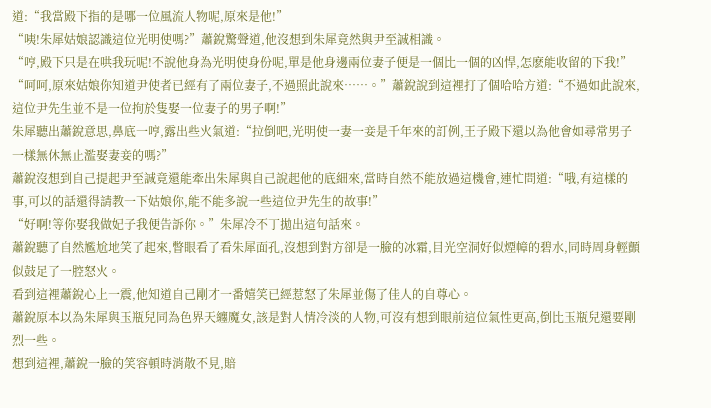道:“我當殿下指的是哪一位風流人物呢,原來是他!”
“咦!朱犀姑娘認識這位光明使嗎?”蕭銳驚聲道,他沒想到朱犀竟然與尹至誠相識。
“哼,殿下只是在哄我玩呢!不說他身為光明使身份呢,單是他身邊兩位妻子便是一個比一個的凶悍,怎麽能收留的下我!”
“呵呵,原來姑娘你知道尹使者已經有了兩位妻子,不過照此說來……。”蕭銳說到這裡打了個哈哈方道:“不過如此說來,這位尹先生並不是一位拘於隻娶一位妻子的男子啊!”
朱犀聽出蕭銳意思,鼻底一哼,露出些火氣道:“拉倒吧,光明使一妻一妾是千年來的訂例,王子殿下還以為他會如尋常男子一樣無休無止濫娶妻妾的嗎?”
蕭銳沒想到自己提起尹至誠竟還能牽出朱犀與自己說起他的底細來,當時自然不能放過這機會,連忙問道:“哦,有這樣的事,可以的話還得請教一下姑娘你,能不能多說一些這位尹先生的故事!”
“好啊!等你娶我做妃子我便告訴你。”朱犀冷不丁拋出這句話來。
蕭銳聽了自然尷尬地笑了起來,瞥眼看了看朱犀面孔,沒想到對方卻是一臉的冰霜,目光空洞好似煙幛的碧水,同時周身輕顫似鼓足了一腔怒火。
看到這裡蕭銳心上一震,他知道自己剛才一番嬉笑已經惹怒了朱犀並傷了佳人的自尊心。
蕭銳原本以為朱犀與玉瓶兒同為色界天纏魔女,該是對人情冷淡的人物,可沒有想到眼前這位氣性更高,倒比玉瓶兒還要剛烈一些。
想到這裡,蕭銳一臉的笑容頓時消散不見,賠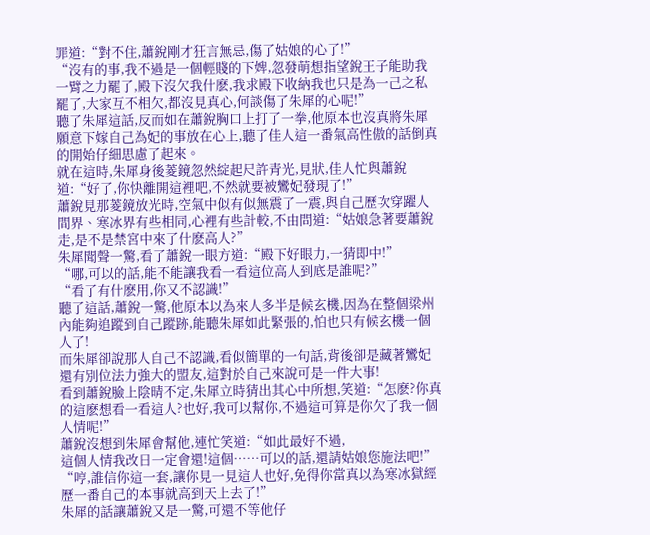罪道:“對不住,蕭銳剛才狂言無忌,傷了姑娘的心了!”
“沒有的事,我不過是一個輕賤的下婢,忽發萌想指望銳王子能助我一臂之力罷了,殿下沒欠我什麽,我求殿下收納我也只是為一己之私罷了,大家互不相欠,都沒見真心,何談傷了朱犀的心呢!”
聽了朱犀這話,反而如在蕭銳胸口上打了一拳,他原本也沒真將朱犀願意下嫁自己為妃的事放在心上,聽了佳人這一番氣高性傲的話倒真的開始仔細思慮了起來。
就在這時,朱犀身後菱鏡忽然綻起尺許青光,見狀,佳人忙與蕭銳道:“好了,你快離開這裡吧,不然就要被鸞妃發現了!”
蕭銳見那菱鏡放光時,空氣中似有似無震了一震,與自己歷次穿躍人間界、寒冰界有些相同,心裡有些計較,不由問道:“姑娘急著要蕭銳走,是不是禁宮中來了什麽高人?”
朱犀聞聲一驚,看了蕭銳一眼方道:“殿下好眼力,一猜即中!”
“哪,可以的話,能不能讓我看一看這位高人到底是誰呢?”
“看了有什麽用,你又不認識!”
聽了這話,蕭銳一驚,他原本以為來人多半是候玄機,因為在整個梁州內能夠追蹤到自己蹤跡,能聽朱犀如此緊張的,怕也只有候玄機一個人了!
而朱犀卻說那人自己不認識,看似簡單的一句話,背後卻是藏著鸞妃還有別位法力強大的盟友,這對於自己來說可是一件大事!
看到蕭銳臉上陰晴不定,朱犀立時猜出其心中所想,笑道:“怎麽?你真的這麽想看一看這人?也好,我可以幫你,不過這可算是你欠了我一個人情呢!”
蕭銳沒想到朱犀會幫他,連忙笑道:“如此最好不過,
這個人情我改日一定會還!這個……可以的話,還請姑娘您施法吧!” “哼,誰信你這一套,讓你見一見這人也好,免得你當真以為寒冰獄經歷一番自己的本事就高到天上去了!”
朱犀的話讓蕭銳又是一驚,可還不等他仔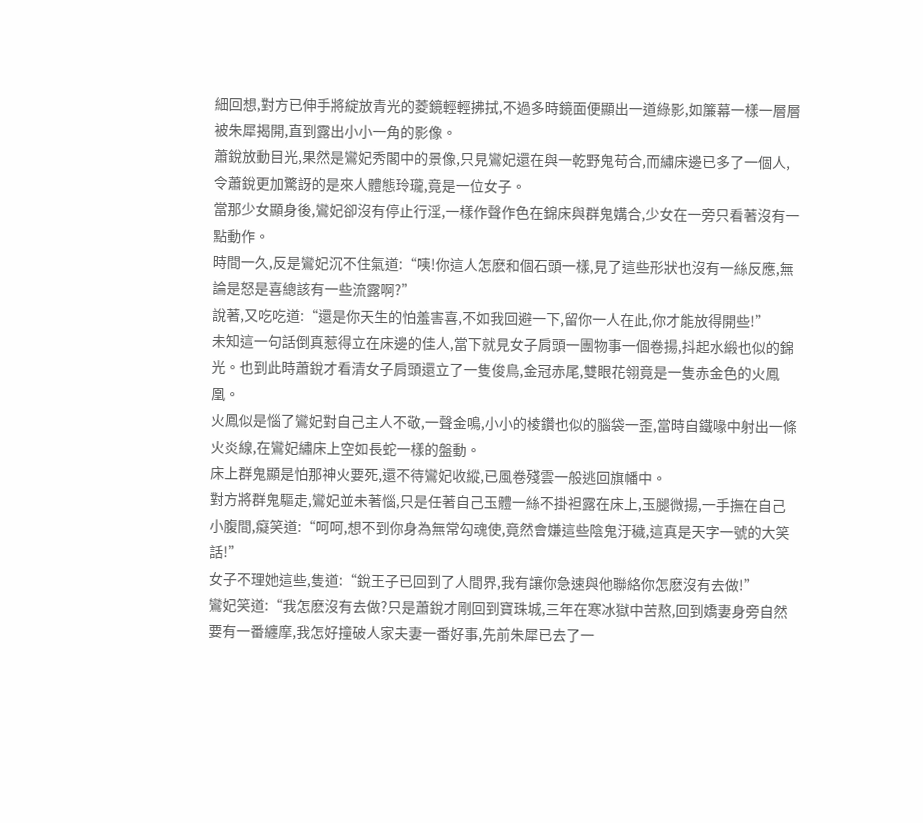細回想,對方已伸手將綻放青光的菱鏡輕輕拂拭,不過多時鏡面便顯出一道綠影,如簾幕一樣一層層被朱犀揭開,直到露出小小一角的影像。
蕭銳放動目光,果然是鸞妃秀閣中的景像,只見鸞妃還在與一乾野鬼苟合,而繡床邊已多了一個人,令蕭銳更加驚訝的是來人體態玲瓏,竟是一位女子。
當那少女顯身後,鸞妃卻沒有停止行淫,一樣作聲作色在錦床與群鬼媾合,少女在一旁只看著沒有一點動作。
時間一久,反是鸞妃沉不住氣道:“咦!你這人怎麽和個石頭一樣,見了這些形狀也沒有一絲反應,無論是怒是喜總該有一些流露啊?”
說著,又吃吃道:“還是你天生的怕羞害喜,不如我回避一下,留你一人在此,你才能放得開些!”
未知這一句話倒真惹得立在床邊的佳人,當下就見女子肩頭一團物事一個卷揚,抖起水緞也似的錦光。也到此時蕭銳才看清女子肩頭還立了一隻俊鳥,金冠赤尾,雙眼花翎竟是一隻赤金色的火鳳凰。
火鳳似是惱了鸞妃對自己主人不敬,一聲金鳴,小小的棱鑽也似的腦袋一歪,當時自鐵喙中射出一條火炎線,在鸞妃繡床上空如長蛇一樣的盤動。
床上群鬼顯是怕那神火要死,還不待鸞妃收縱,已風卷殘雲一般逃回旗幡中。
對方將群鬼驅走,鸞妃並未著惱,只是任著自己玉體一絲不掛袒露在床上,玉腿微揚,一手撫在自己小腹間,癡笑道:“呵呵,想不到你身為無常勾魂使,竟然會嫌這些陰鬼汙穢,這真是天字一號的大笑話!”
女子不理她這些,隻道:“銳王子已回到了人間界,我有讓你急速與他聯絡你怎麽沒有去做!”
鸞妃笑道:“我怎麽沒有去做?只是蕭銳才剛回到寶珠城,三年在寒冰獄中苦熬,回到嬌妻身旁自然要有一番纏摩,我怎好撞破人家夫妻一番好事,先前朱犀已去了一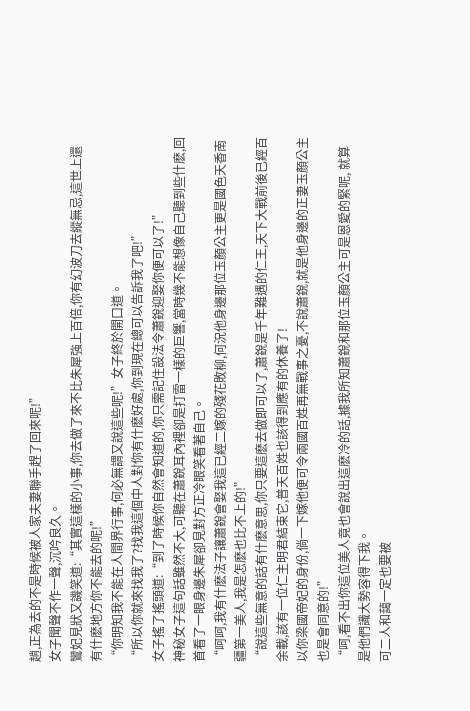趟,正為去的不是時候被人家夫妻聯手趕了回來呢!”
女子聞聲不作一聲,沉吟良久。
鸞妃見狀又譏笑道:“其實這樣的小事,你去做了來不比朱犀強上百倍,你有幻波刀去縱無忌,這世上還有什麽地方你不能去的呢!”
“你明知我不能在人間界行事,何必無謂又說這些呢!”女子終於開口道。
“所以你就來找我了?找我這個中人對你有什麽好處,你到現在總可以告訴我了吧!”
女子搖了搖頭道:“到了時候你自然會知道的,你只需記住設法令蕭銳迎娶你便可以了!”
神秘女子這句話雖然不大,可聽在蕭銳耳內裡卻是打雷一樣的巨響,當時幾不能想像自己聽到些什麽,回首看了一眼身邊朱犀卻見對方正冷眼笑看著自己。
“呵呵,我有什麽法子讓蕭銳會娶我這已經二嫁的殘花敗柳,何況他身邊那位玉顏公主更是國色天香南疆第一美人,我是怎麽也比不上的!”
“說這些無意的話有什麽意思,你只要這麽去做即可以了,蕭銳是千年難遇的仁王,天下大戰前後已經百余載,該有一位仁主明君結束它,普天百姓也該得到應有的休養了!
以你梁國帝妃的身份,倘一下嫁他便可令兩國百姓再無戰事之憂,不說蕭銳,就是他身邊的正妻玉顏公主也是會同意的!”
“呵,看不出你這位美人竟也會說出這麽冷的話,據我所知蕭銳和那位玉顏公主可是恩愛的緊呢, 就算是他們識大勢容得下我。
可二人和藹一定也要被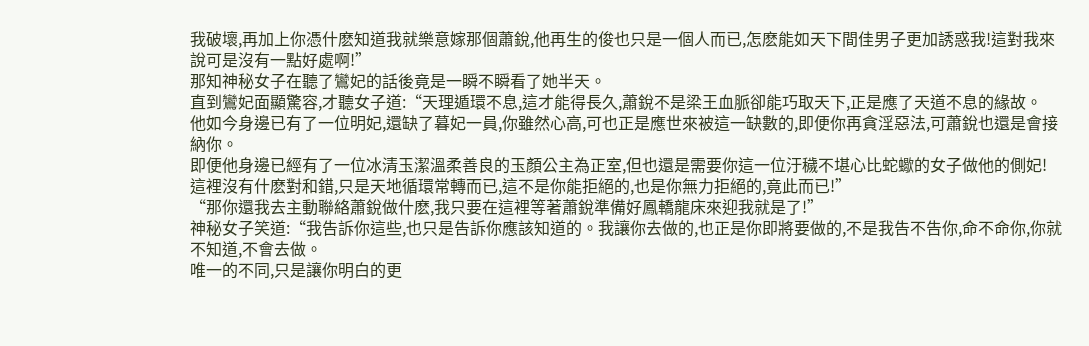我破壞,再加上你憑什麽知道我就樂意嫁那個蕭銳,他再生的俊也只是一個人而已,怎麽能如天下間佳男子更加誘惑我!這對我來說可是沒有一點好處啊!”
那知神秘女子在聽了鸞妃的話後竟是一瞬不瞬看了她半天。
直到鸞妃面顯驚容,才聽女子道:“天理遁環不息,這才能得長久,蕭銳不是梁王血脈卻能巧取天下,正是應了天道不息的緣故。
他如今身邊已有了一位明妃,還缺了暮妃一員,你雖然心高,可也正是應世來被這一缺數的,即便你再貪淫惡法,可蕭銳也還是會接納你。
即便他身邊已經有了一位冰清玉潔溫柔善良的玉顏公主為正室,但也還是需要你這一位汙穢不堪心比蛇蠍的女子做他的側妃!
這裡沒有什麽對和錯,只是天地循環常轉而已,這不是你能拒絕的,也是你無力拒絕的,竟此而已!”
“那你還我去主動聯絡蕭銳做什麽,我只要在這裡等著蕭銳準備好鳳轎龍床來迎我就是了!”
神秘女子笑道:“我告訴你這些,也只是告訴你應該知道的。我讓你去做的,也正是你即將要做的,不是我告不告你,命不命你,你就不知道,不會去做。
唯一的不同,只是讓你明白的更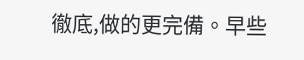徹底,做的更完備。早些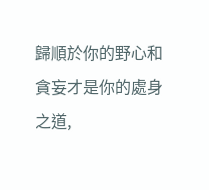歸順於你的野心和貪妄才是你的處身之道,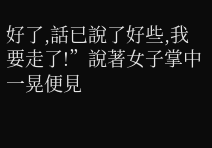好了,話已說了好些,我要走了!”說著女子掌中一晃便見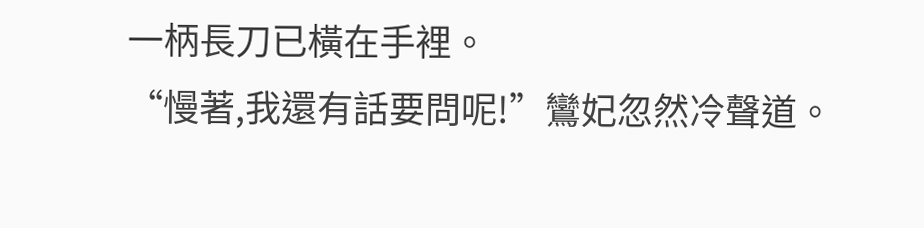一柄長刀已橫在手裡。
“慢著,我還有話要問呢!”鸞妃忽然冷聲道。